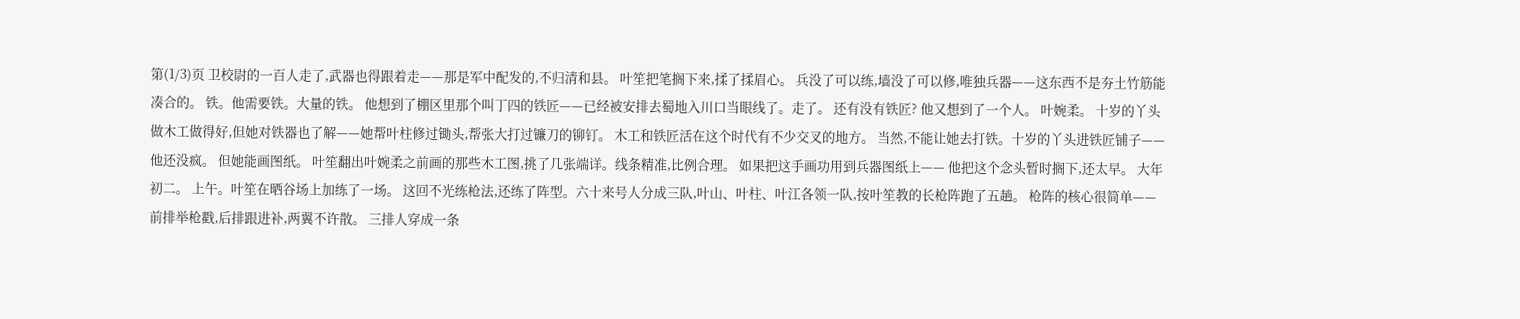第(1/3)页 卫校尉的一百人走了,武器也得跟着走——那是军中配发的,不归清和县。 叶笙把笔搁下来,揉了揉眉心。 兵没了可以练,墙没了可以修,唯独兵器——这东西不是夯土竹筋能凑合的。 铁。他需要铁。大量的铁。 他想到了棚区里那个叫丁四的铁匠——已经被安排去蜀地入川口当眼线了。走了。 还有没有铁匠? 他又想到了一个人。 叶婉柔。 十岁的丫头做木工做得好,但她对铁器也了解——她帮叶柱修过锄头,帮张大打过镰刀的铆钉。 木工和铁匠活在这个时代有不少交叉的地方。 当然,不能让她去打铁。十岁的丫头进铁匠铺子——他还没疯。 但她能画图纸。 叶笙翻出叶婉柔之前画的那些木工图,挑了几张端详。线条精准,比例合理。 如果把这手画功用到兵器图纸上—— 他把这个念头暂时搁下,还太早。 大年初二。 上午。叶笙在晒谷场上加练了一场。 这回不光练枪法,还练了阵型。六十来号人分成三队,叶山、叶柱、叶江各领一队,按叶笙教的长枪阵跑了五趟。 枪阵的核心很简单——前排举枪戳,后排跟进补,两翼不许散。 三排人穿成一条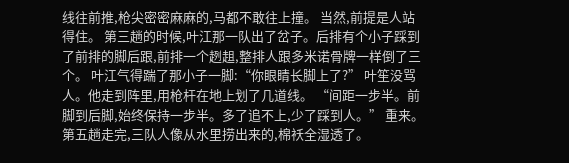线往前推,枪尖密密麻麻的,马都不敢往上撞。 当然,前提是人站得住。 第三趟的时候,叶江那一队出了岔子。后排有个小子踩到了前排的脚后跟,前排一个趔趄,整排人跟多米诺骨牌一样倒了三个。 叶江气得踹了那小子一脚:“你眼睛长脚上了?” 叶笙没骂人。他走到阵里,用枪杆在地上划了几道线。 “间距一步半。前脚到后脚,始终保持一步半。多了追不上,少了踩到人。” 重来。 第五趟走完,三队人像从水里捞出来的,棉袄全湿透了。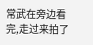常武在旁边看完,走过来拍了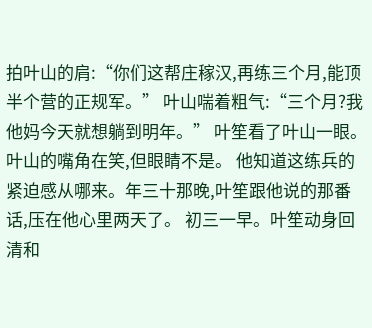拍叶山的肩:“你们这帮庄稼汉,再练三个月,能顶半个营的正规军。” 叶山喘着粗气:“三个月?我他妈今天就想躺到明年。” 叶笙看了叶山一眼。叶山的嘴角在笑,但眼睛不是。 他知道这练兵的紧迫感从哪来。年三十那晚,叶笙跟他说的那番话,压在他心里两天了。 初三一早。叶笙动身回清和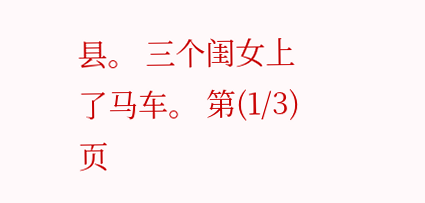县。 三个闺女上了马车。 第(1/3)页